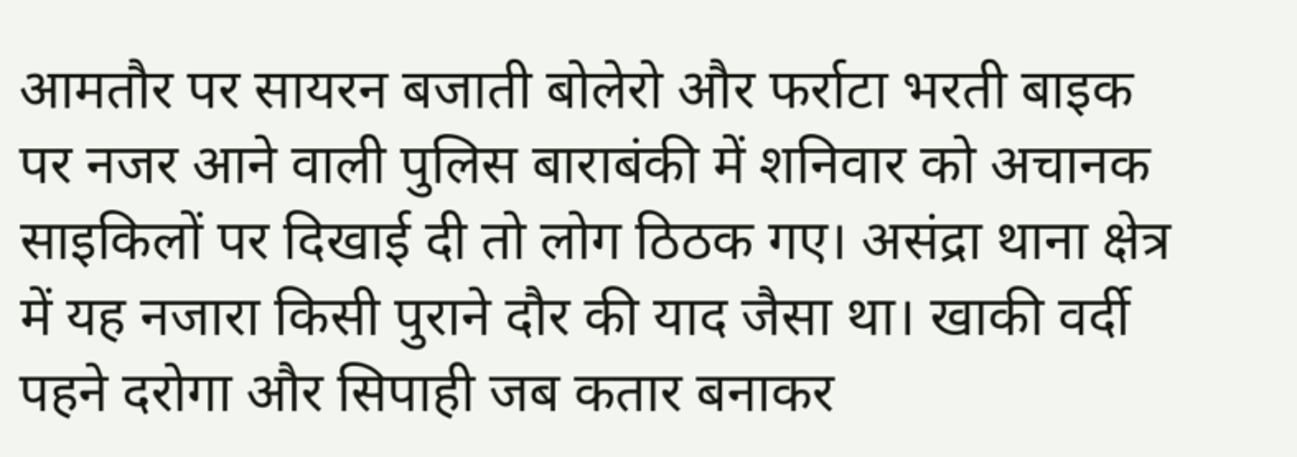आमतौर पर सायरन बजाती बोलेरो और फर्राटा भरती बाइक पर नजर आने वाली पुलिस बाराबंकी में शनिवार को अचानक साइकिलों पर दिखाई दी तो लोग ठिठक गए। असंद्रा थाना क्षेत्र में यह नजारा किसी पुराने दौर की याद जैसा था। खाकी वर्दी पहने दरोगा और सिपाही जब कतार बनाकर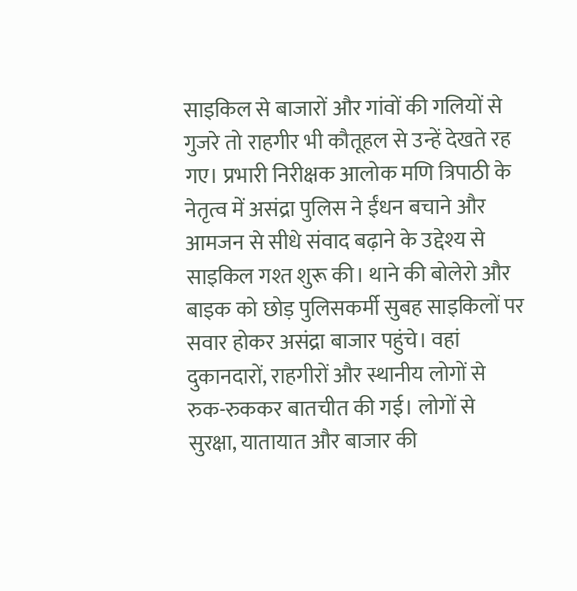साइकिल से बाजारों और गांवों की गलियों से गुजरे तो राहगीर भी कौतूहल से उन्हें देखते रह गए। प्रभारी निरीक्षक आलोक मणि त्रिपाठी के नेतृत्व में असंद्रा पुलिस ने ईंधन बचाने और आमजन से सीधे संवाद बढ़ाने के उद्देश्य से साइकिल गश्त शुरू की। थाने की बोलेरो और बाइक को छोड़ पुलिसकर्मी सुबह साइकिलों पर सवार होकर असंद्रा बाजार पहुंचे। वहां दुकानदारों, राहगीरों और स्थानीय लोगों से रुक-रुककर बातचीत की गई। लोगों से सुरक्षा, यातायात और बाजार की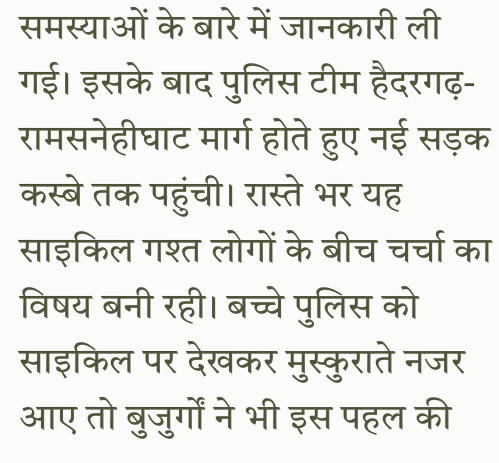समस्याओं के बारे में जानकारी ली गई। इसके बाद पुलिस टीम हैदरगढ़-रामसनेहीघाट मार्ग होते हुए नई सड़क कस्बे तक पहुंची। रास्ते भर यह साइकिल गश्त लोगों के बीच चर्चा का विषय बनी रही। बच्चे पुलिस को साइकिल पर देखकर मुस्कुराते नजर आए तो बुजुर्गों ने भी इस पहल की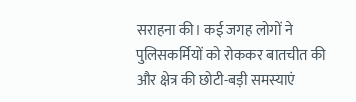सराहना की। कई जगह लोगों ने पुलिसकर्मियों को रोककर बातचीत की और क्षेत्र की छोटी-बड़ी समस्याएं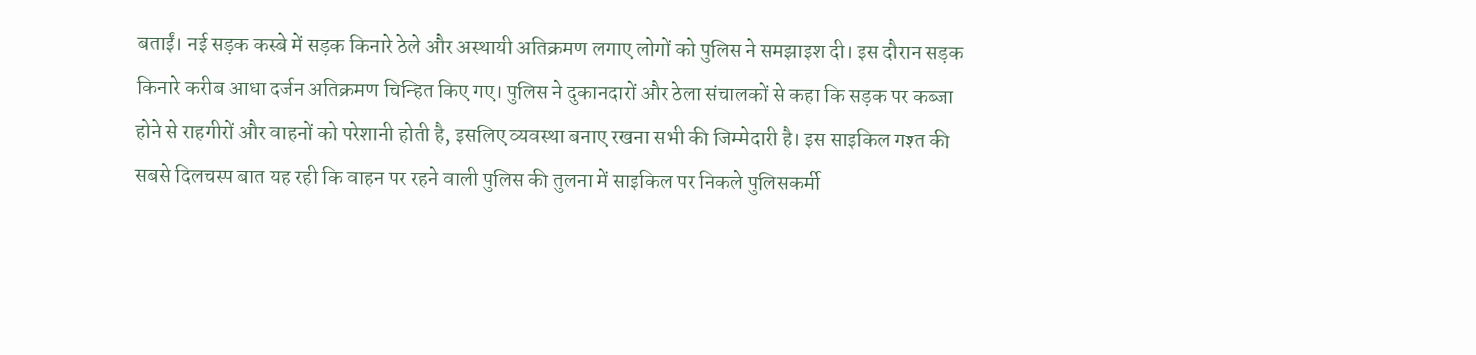बताईं। नई सड़क कस्बे में सड़क किनारे ठेले और अस्थायी अतिक्रमण लगाए लोगों को पुलिस ने समझाइश दी। इस दौरान सड़क किनारे करीब आधा दर्जन अतिक्रमण चिन्हित किए गए। पुलिस ने दुकानदारों और ठेला संचालकों से कहा कि सड़क पर कब्जा होने से राहगीरों और वाहनों को परेशानी होती है, इसलिए व्यवस्था बनाए रखना सभी की जिम्मेदारी है। इस साइकिल गश्त की सबसे दिलचस्प बात यह रही कि वाहन पर रहने वाली पुलिस की तुलना में साइकिल पर निकले पुलिसकर्मी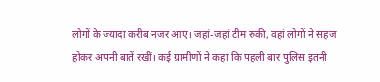लोगों के ज्यादा करीब नजर आए। जहां-जहां टीम रुकी, वहां लोगों ने सहज होकर अपनी बातें रखीं। कई ग्रामीणों ने कहा कि पहली बार पुलिस इतनी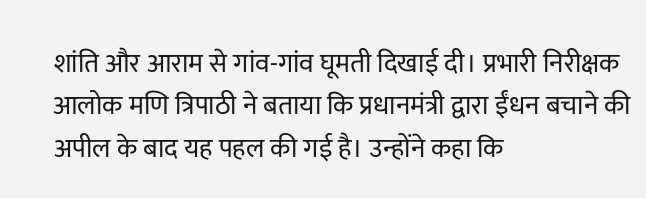शांति और आराम से गांव-गांव घूमती दिखाई दी। प्रभारी निरीक्षक आलोक मणि त्रिपाठी ने बताया कि प्रधानमंत्री द्वारा ईंधन बचाने की अपील के बाद यह पहल की गई है। उन्होंने कहा कि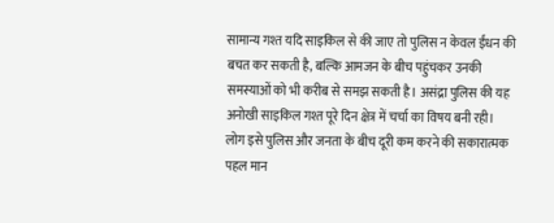सामान्य गश्त यदि साइकिल से की जाए तो पुलिस न केवल ईंधन की बचत कर सकती है, बल्कि आमजन के बीच पहुंचकर उनकी समस्याओं को भी करीब से समझ सकती है। असंद्रा पुलिस की यह अनोखी साइकिल गश्त पूरे दिन क्षेत्र में चर्चा का विषय बनी रही। लोग इसे पुलिस और जनता के बीच दूरी कम करने की सकारात्मक पहल मान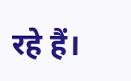रहे हैं।